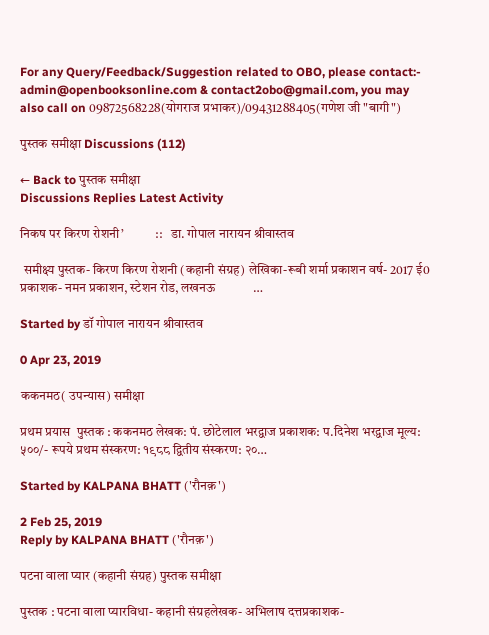For any Query/Feedback/Suggestion related to OBO, please contact:- admin@openbooksonline.com & contact2obo@gmail.com, you may also call on 09872568228(योगराज प्रभाकर)/09431288405(गणेश जी "बागी")

पुस्तक समीक्षा Discussions (112)

← Back to पुस्तक समीक्षा
Discussions Replies Latest Activity

निकष पर किरण रोशनी’            ::   डा. गोपाल नारायन श्रीवास्तव

 समीक्ष्य पुस्तक- किरण किरण रोशनी (कहानी संग्रह) लेखिका-रूबी शर्मा प्रकाशन वर्ष- 2017 ई0 प्रकाशक- नमन प्रकाशन, स्टेशन रोड, लखनऊ            …

Started by डॉ गोपाल नारायन श्रीवास्तव

0 Apr 23, 2019

ककनमठ( उपन्यास) समीक्षा

प्रथम प्रयास  पुस्तक : ककनमठ लेखक: पं. छोटेलाल भरद्वाज प्रकाशक: प.दिनेश भरद्वाज मूल्य: ५००/- रूपये प्रथम संस्करण: १९८८ द्वितीय संस्करण: २०…

Started by KALPANA BHATT ('रौनक़')

2 Feb 25, 2019
Reply by KALPANA BHATT ('रौनक़')

पटना वाला प्यार (कहानी संग्रह) पुस्तक समीक्षा

पुस्तक : पटना वाला प्यारविधा- कहानी संग्रहलेखक- अभिलाष दत्तप्रकाशक-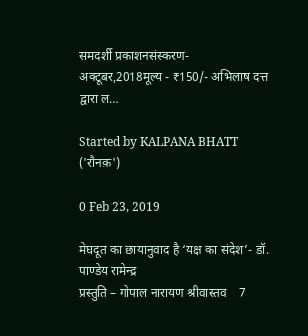समदर्शी प्रकाशनसंस्करण- अक्टूबर,2018मूल्य - ₹150/- अभिलाष दत्त द्वारा ल…

Started by KALPANA BHATT ('रौनक़')

0 Feb 23, 2019

मेघदूत का छायानुवाद है ‘यक्ष का संदेश’- डॉ. पाण्डेय रामेन्द्र                                   प्रस्तुति – गोपाल नारायण श्रीवास्तव    7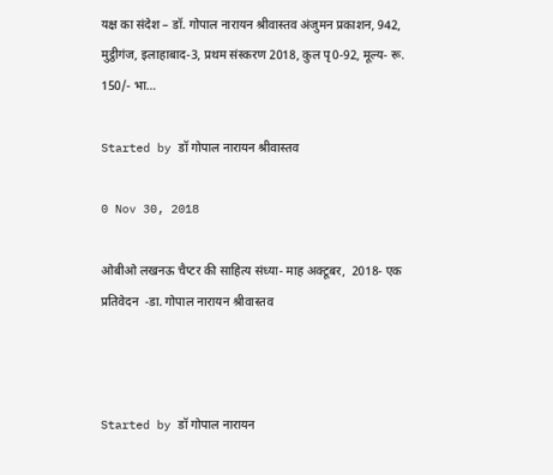यक्ष का संदेश – डॉ. गोपाल नारायन श्रीवास्तव अंजुमन प्रकाशन, 942, मुट्ठीगंज, इलाहाबाद-3, प्रथम संस्करण 2018, कुल पृ0-92, मूल्य- रू. 150/- भा…

Started by डॉ गोपाल नारायन श्रीवास्तव

0 Nov 30, 2018

ओबीओ लखनऊ चैप्टर की साहित्य संध्या- माह अक्टूबर,  2018- एक प्रतिवेदन  -डा. गोपाल नारायन श्रीवास्तव



Started by डॉ गोपाल नारायन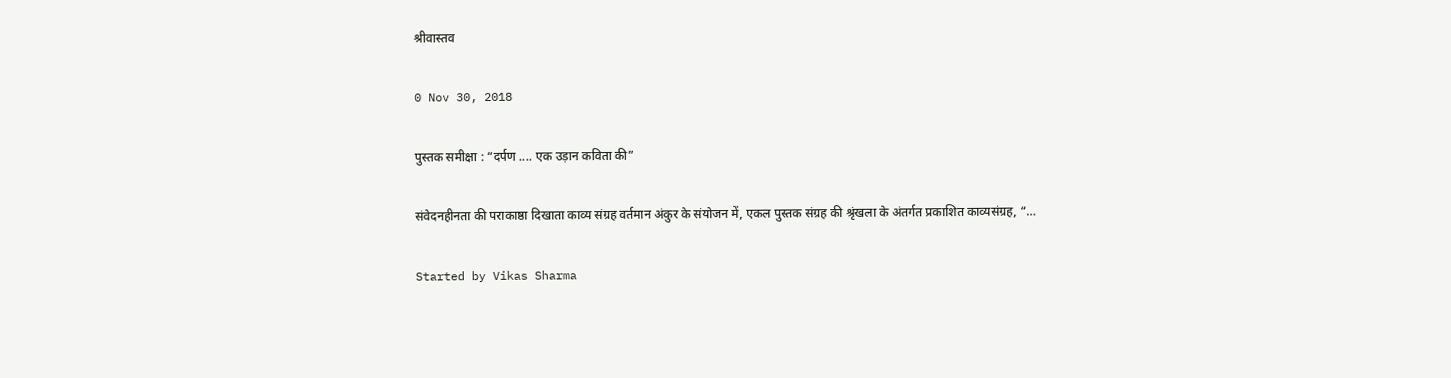श्रीवास्तव

0 Nov 30, 2018

पुस्तक समीक्षा : “दर्पण .... एक उड़ान कविता की”

संवेदनहीनता की पराकाष्ठा दिखाता काव्य संग्रह वर्तमान अंकुर के संयोजन में, एकल पुस्तक संग्रह की श्रृंखला के अंतर्गत प्रकाशित काव्यसंग्रह, “…

Started by Vikas Sharma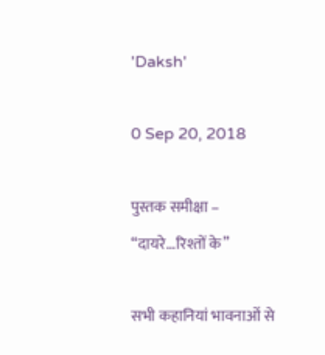'Daksh'

0 Sep 20, 2018

पुस्तक समीक्षा – “दायरे...रिश्तों के”

सभी कहानियां भावनाओं से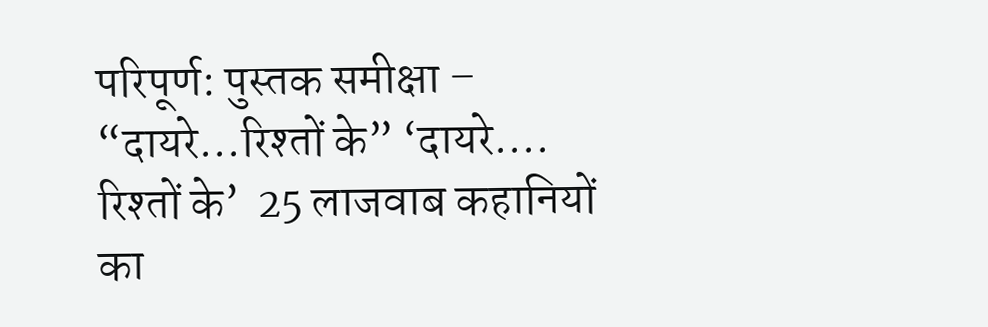परिपूर्ण: पुस्तक समीक्षा – “दायरे...रिश्तों के” ‘दायरे.... रिश्तों के’  25 लाजवाब कहानियों का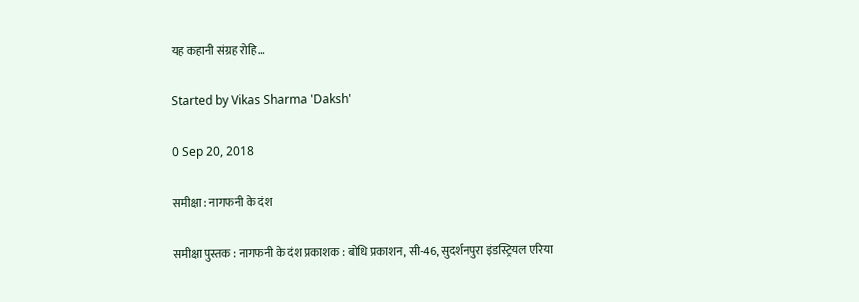यह कहानी संग्रह रोहि…

Started by Vikas Sharma 'Daksh'

0 Sep 20, 2018

समीक्षा : नागफनी के दंश

समीक्षा पुस्तक : नागफनी के दंश प्रकाशक : बोधि प्रकाशन, सी-46, सुदर्शनपुरा इंडस्ट्रियल एरिया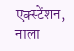एक्स्टेंशन, नाला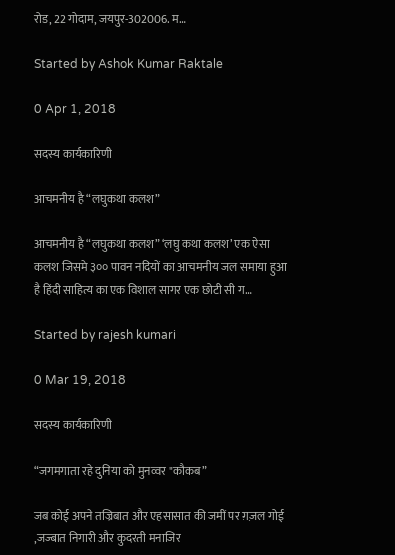रोड, 22 गोदाम, जयपुर-302006. म…

Started by Ashok Kumar Raktale

0 Apr 1, 2018

सदस्य कार्यकारिणी

आचमनीय है “लघुकथा कलश”

आचमनीय है “लघुकथा कलश” ‘लघु कथा कलश’ एक ऐसा कलश जिसमे ३०० पावन नदियों का आचमनीय जल समाया हुआ है हिंदी साहित्य का एक विशाल सागर एक छोटी सी ग…

Started by rajesh kumari

0 Mar 19, 2018

सदस्य कार्यकारिणी

“जगमगाता रहे दुनिया को मुनव्वर "कौकब”

जब कोई अपने तज्रिबात और एहसासात की जमीं पर ग़ज़ल गोई ,जज्बात निगारी और कुदरती मनाजिर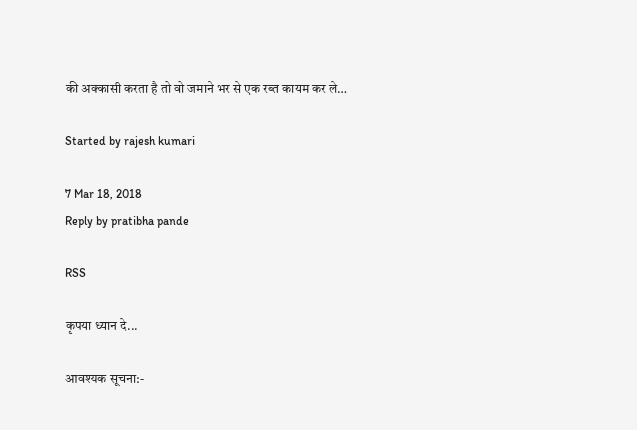की अक्कासी करता है तो वो जमाने भर से एक रब्त कायम कर ले…

Started by rajesh kumari

7 Mar 18, 2018
Reply by pratibha pande

RSS

कृपया ध्यान दे...

आवश्यक सूचना:-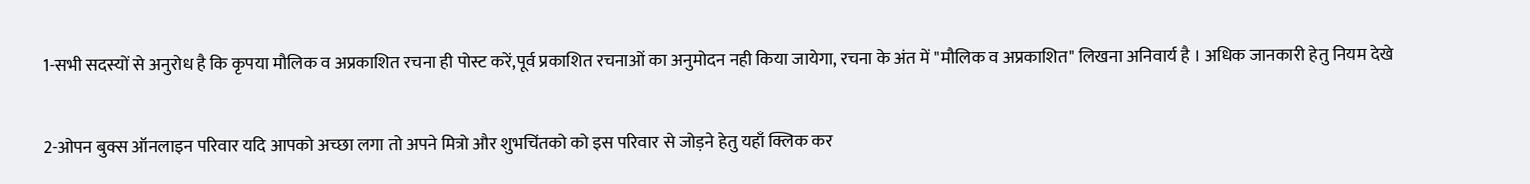1-सभी सदस्यों से अनुरोध है कि कृपया मौलिक व अप्रकाशित रचना ही पोस्ट करें,पूर्व प्रकाशित रचनाओं का अनुमोदन नही किया जायेगा, रचना के अंत में "मौलिक व अप्रकाशित" लिखना अनिवार्य है । अधिक जानकारी हेतु नियम देखे

2-ओपन बुक्स ऑनलाइन परिवार यदि आपको अच्छा लगा तो अपने मित्रो और शुभचिंतको को इस परिवार से जोड़ने हेतु यहाँ क्लिक कर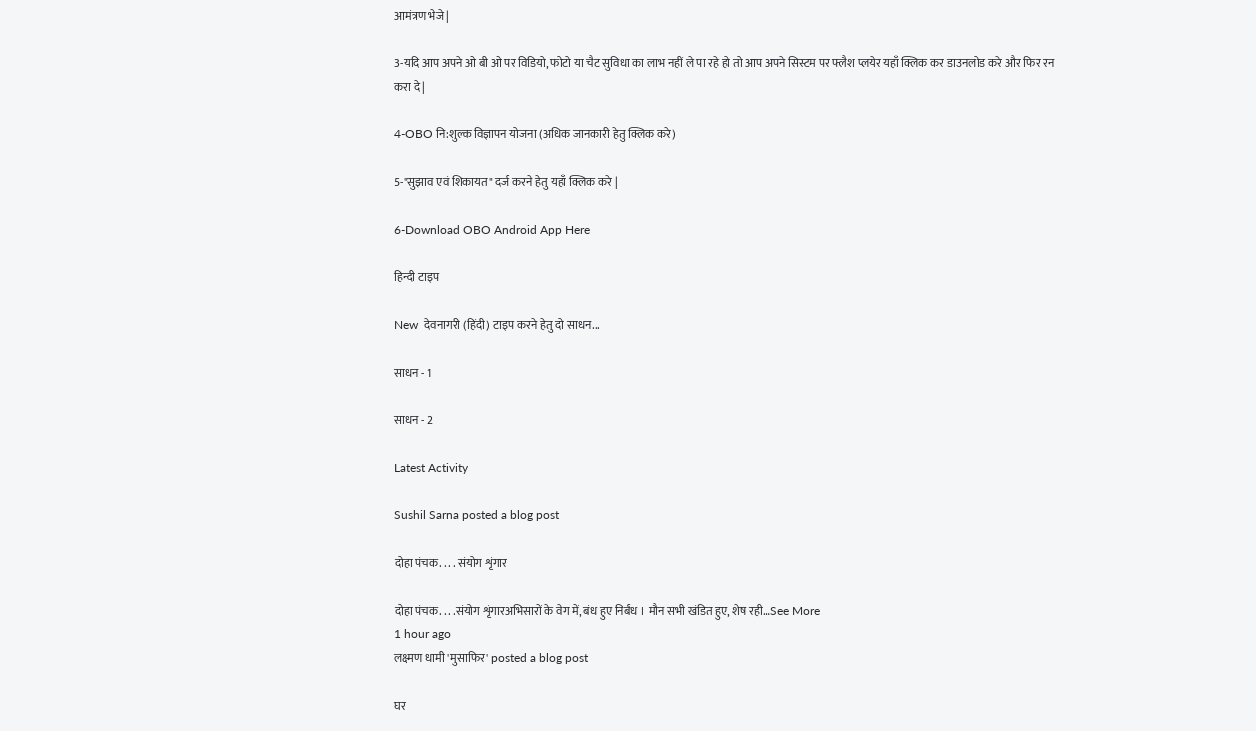आमंत्रण भेजे |

3-यदि आप अपने ओ बी ओ पर विडियो, फोटो या चैट सुविधा का लाभ नहीं ले पा रहे हो तो आप अपने सिस्टम पर फ्लैश प्लयेर यहाँ क्लिक कर डाउनलोड करे और फिर रन करा दे |

4-OBO नि:शुल्क विज्ञापन योजना (अधिक जानकारी हेतु क्लिक करे)

5-"सुझाव एवं शिकायत" दर्ज करने हेतु यहाँ क्लिक करे |

6-Download OBO Android App Here

हिन्दी टाइप

New  देवनागरी (हिंदी) टाइप करने हेतु दो साधन...

साधन - 1

साधन - 2

Latest Activity

Sushil Sarna posted a blog post

दोहा पंचक. . . . संयोग शृंगार

दोहा पंचक. . . .संयोग शृंगारअभिसारों के वेग में, बंध हुए निर्बंध । मौन सभी खंडित हुए, शेष रही…See More
1 hour ago
लक्ष्मण धामी 'मुसाफिर' posted a blog post

घर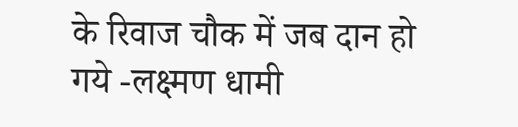के रिवाज चौक में जब दान हो गये -लक्ष्मण धामी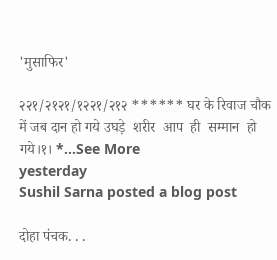'मुसाफिर'

२२१/२१२१/१२२१/२१२ ****** घर के रिवाज चौक में जब दान हो गये उघड़े  शरीर  आप  ही  सम्मान  हो गये।१। *…See More
yesterday
Sushil Sarna posted a blog post

दोहा पंचक. . .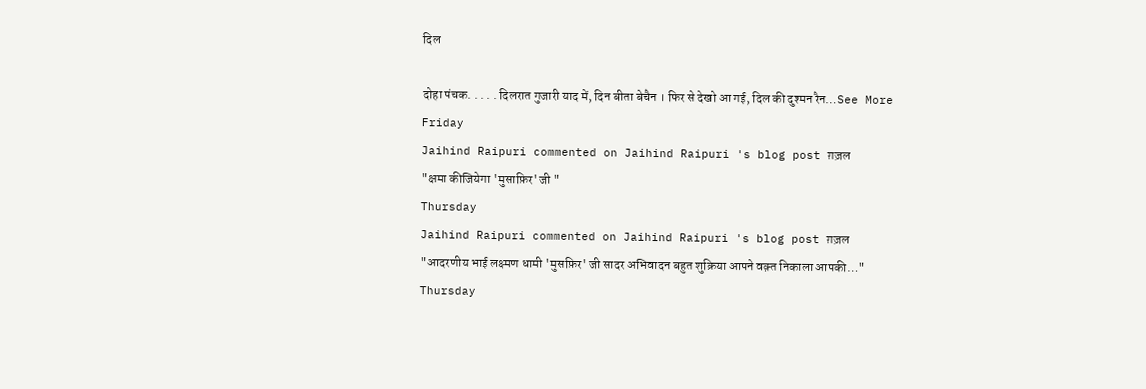दिल

दोहा पंचक. . . . . दिलरात गुजारी याद में, दिन बीता बेचैन । फिर से देखो आ गई, दिल की दुश्मन रैन…See More
Friday
Jaihind Raipuri commented on Jaihind Raipuri 's blog post ग़ज़ल
"क्षमा कीजियेगा 'मुसाफ़िर' जी "
Thursday
Jaihind Raipuri commented on Jaihind Raipuri 's blog post ग़ज़ल
"आदरणीय भाई लक्ष्मण धामी 'मुसफ़िर' जी सादर अभिवादन बहुत शुक्रिया आपने वक़्त निकाला आपकी…"
Thursday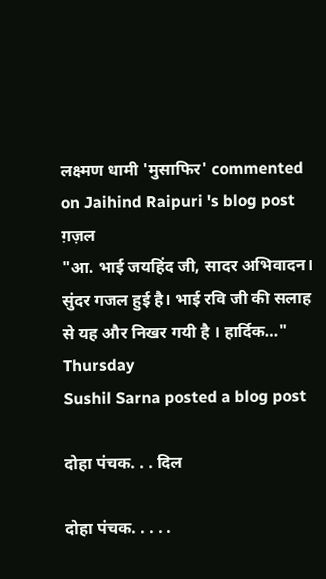लक्ष्मण धामी 'मुसाफिर' commented on Jaihind Raipuri 's blog post ग़ज़ल
"आ. भाई जयहिंद जी, सादर अभिवादन। सुंदर गजल हुई है। भाई रवि जी की सलाह से यह और निखर गयी है । हार्दिक…"
Thursday
Sushil Sarna posted a blog post

दोहा पंचक. . . दिल

दोहा पंचक. . . . .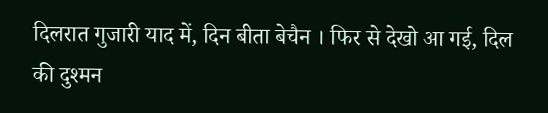दिलरात गुजारी याद में, दिन बीता बेचैन । फिर से देखो आ गई, दिल की दुश्मन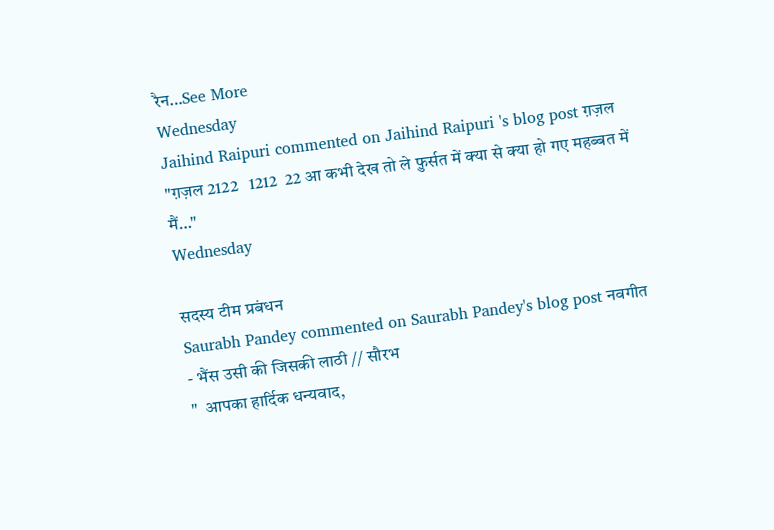रैन…See More
Wednesday
Jaihind Raipuri commented on Jaihind Raipuri 's blog post ग़ज़ल
"ग़ज़ल 2122   1212  22 आ कभी देख तो ले फ़ुर्सत में क्या से क्या हो गए महब्बत में मैं…"
Wednesday

सदस्य टीम प्रबंधन
Saurabh Pandey commented on Saurabh Pandey's blog post नवगीत - भैंस उसी की जिसकी लाठी // सौरभ
"  आपका हार्दिक धन्यवाद,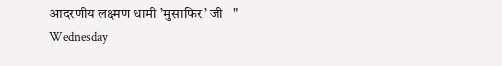आदरणीय लक्ष्मण धामी ’मुसाफिर’ जी   "
Wednesday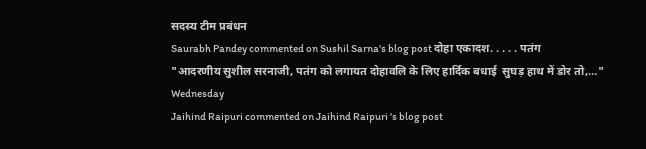सदस्य टीम प्रबंधन
Saurabh Pandey commented on Sushil Sarna's blog post दोहा एकादश. . . . . पतंग
"आदरणीय सुशील सरनाजी, पतंग को लगायत दोहावलि के लिए हार्दिक बधाई  सुघड़ हाथ में डोर तो,…"
Wednesday
Jaihind Raipuri commented on Jaihind Raipuri 's blog post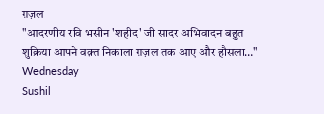ग़ज़ल
"आदरणीय रवि भसीन 'शहीद' जी सादर अभिवादन बहुत शुक्रिया आपने वक़्त निकाला ग़ज़ल तक आए और हौसला…"
Wednesday
Sushil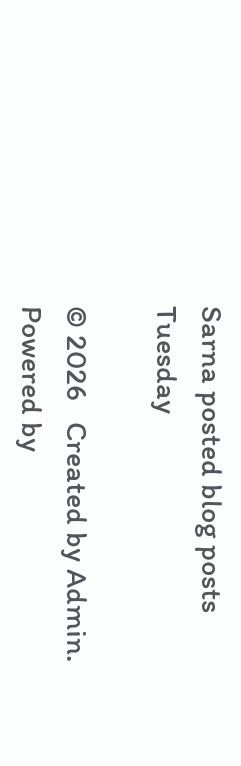Sarna posted blog posts
Tuesday

© 2026   Created by Admin.   Powered by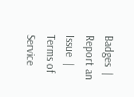Badges  |  Report an Issue  |  Terms of Service